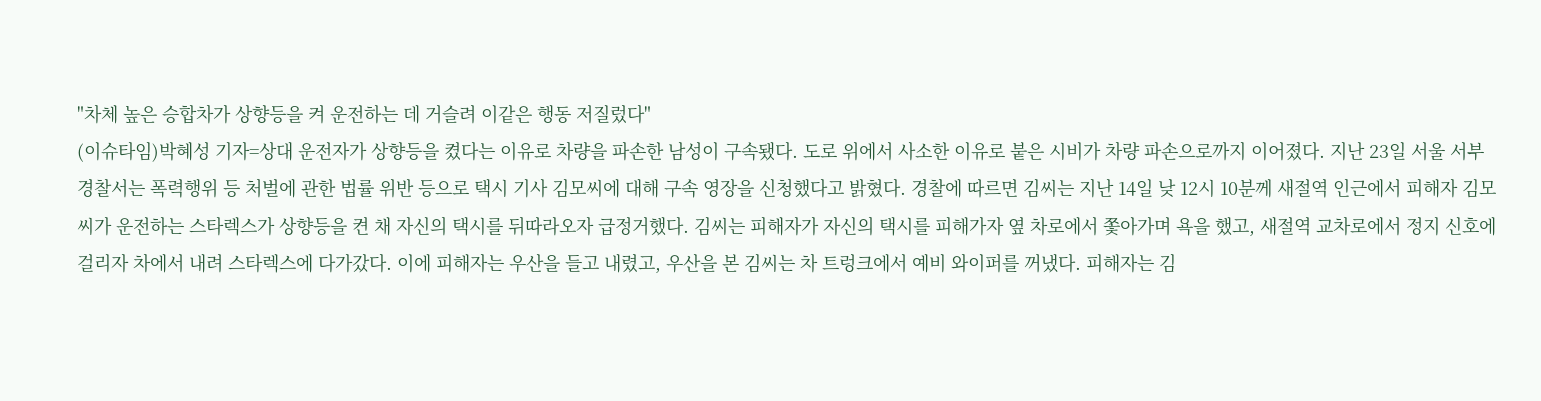"차체 높은 승합차가 상향등을 켜 운전하는 데 거슬려 이같은 행동 저질렀다"
(이슈타임)박혜성 기자=상대 운전자가 상향등을 켰다는 이유로 차량을 파손한 남성이 구속됐다. 도로 위에서 사소한 이유로 붙은 시비가 차량 파손으로까지 이어졌다. 지난 23일 서울 서부경찰서는 폭력행위 등 처벌에 관한 법률 위반 등으로 택시 기사 김모씨에 대해 구속 영장을 신청했다고 밝혔다. 경찰에 따르면 김씨는 지난 14일 낮 12시 10분께 새절역 인근에서 피해자 김모씨가 운전하는 스타렉스가 상향등을 켠 채 자신의 택시를 뒤따라오자 급정거했다. 김씨는 피해자가 자신의 택시를 피해가자 옆 차로에서 쫓아가며 욕을 했고, 새절역 교차로에서 정지 신호에 걸리자 차에서 내려 스타렉스에 다가갔다. 이에 피해자는 우산을 들고 내렸고, 우산을 본 김씨는 차 트렁크에서 예비 와이퍼를 꺼냈다. 피해자는 김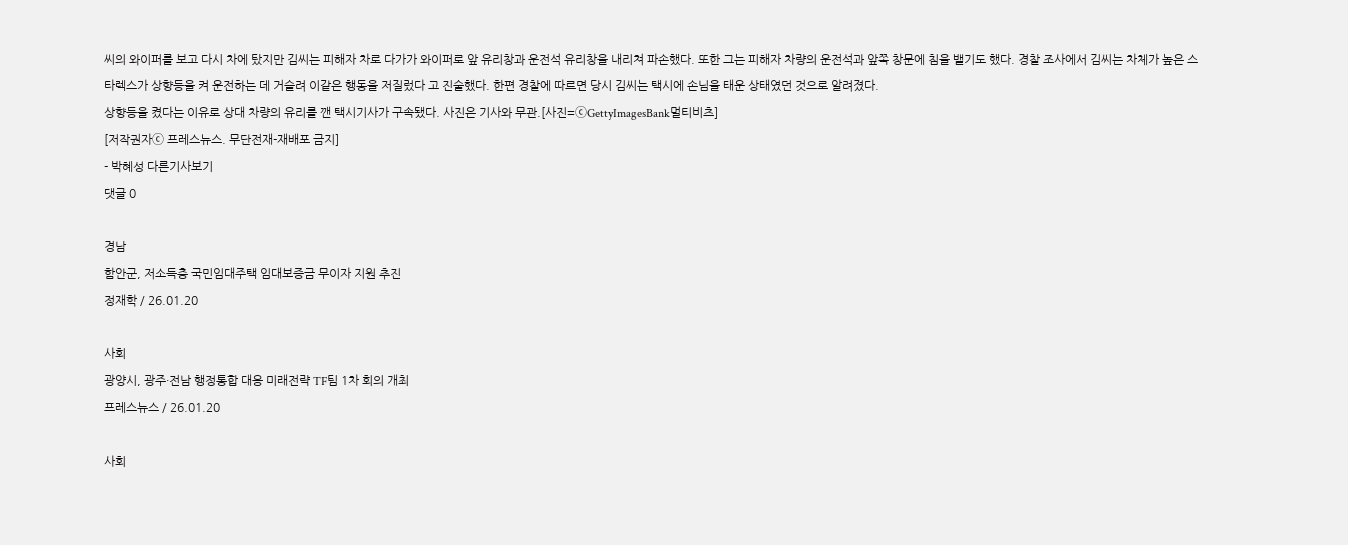씨의 와이퍼를 보고 다시 차에 탔지만 김씨는 피해자 차로 다가가 와이퍼로 앞 유리창과 운전석 유리창을 내리쳐 파손했다. 또한 그는 피해자 차량의 운전석과 앞쪽 창문에 침을 뱉기도 했다. 경찰 조사에서 김씨는 차체가 높은 스타렉스가 상향등을 켜 운전하는 데 거슬려 이같은 행동을 저질렀다 고 진술했다. 한편 경찰에 따르면 당시 김씨는 택시에 손님을 태운 상태였던 것으로 알려졌다.
상향등을 켰다는 이유로 상대 차량의 유리를 깬 택시기사가 구속됐다. 사진은 기사와 무관.[사진=ⓒGettyImagesBank멀티비츠]
[저작권자ⓒ 프레스뉴스. 무단전재-재배포 금지]
- 박혜성 다른기사보기
댓글 0

경남
함안군, 저소득층 국민임대주택 임대보증금 무이자 지원 추진
정재학 / 26.01.20

사회
광양시, 광주·전남 행정통합 대응 미래전략 TF팀 1차 회의 개최
프레스뉴스 / 26.01.20

사회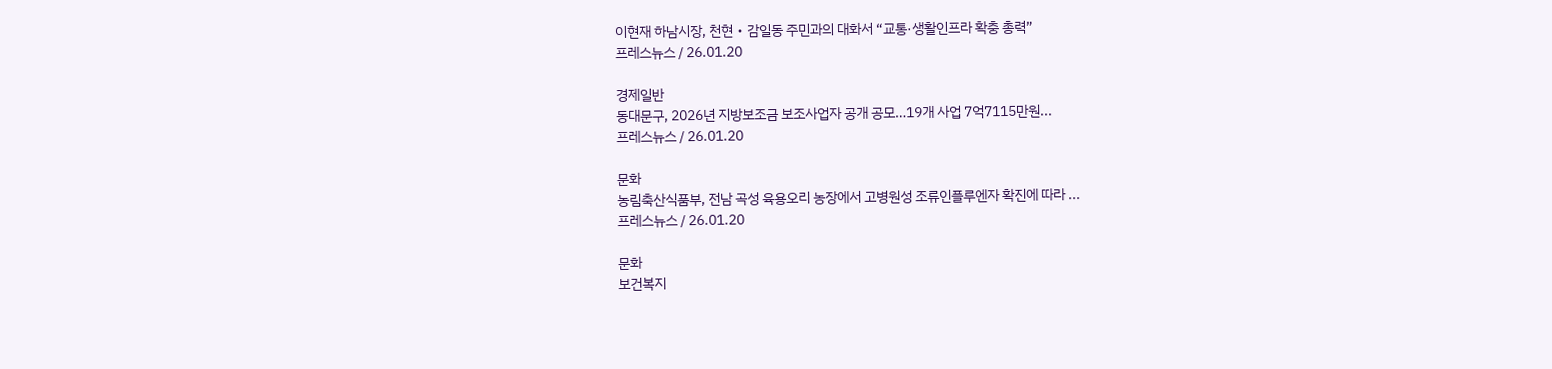이현재 하남시장, 천현‧감일동 주민과의 대화서 “교통·생활인프라 확충 총력”
프레스뉴스 / 26.01.20

경제일반
동대문구, 2026년 지방보조금 보조사업자 공개 공모…19개 사업 7억7115만원...
프레스뉴스 / 26.01.20

문화
농림축산식품부, 전남 곡성 육용오리 농장에서 고병원성 조류인플루엔자 확진에 따라 ...
프레스뉴스 / 26.01.20

문화
보건복지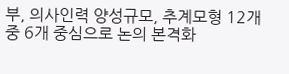부, 의사인력 양성규모, 추계모형 12개 중 6개 중심으로 논의 본격화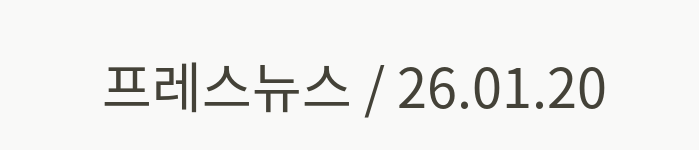프레스뉴스 / 26.01.20